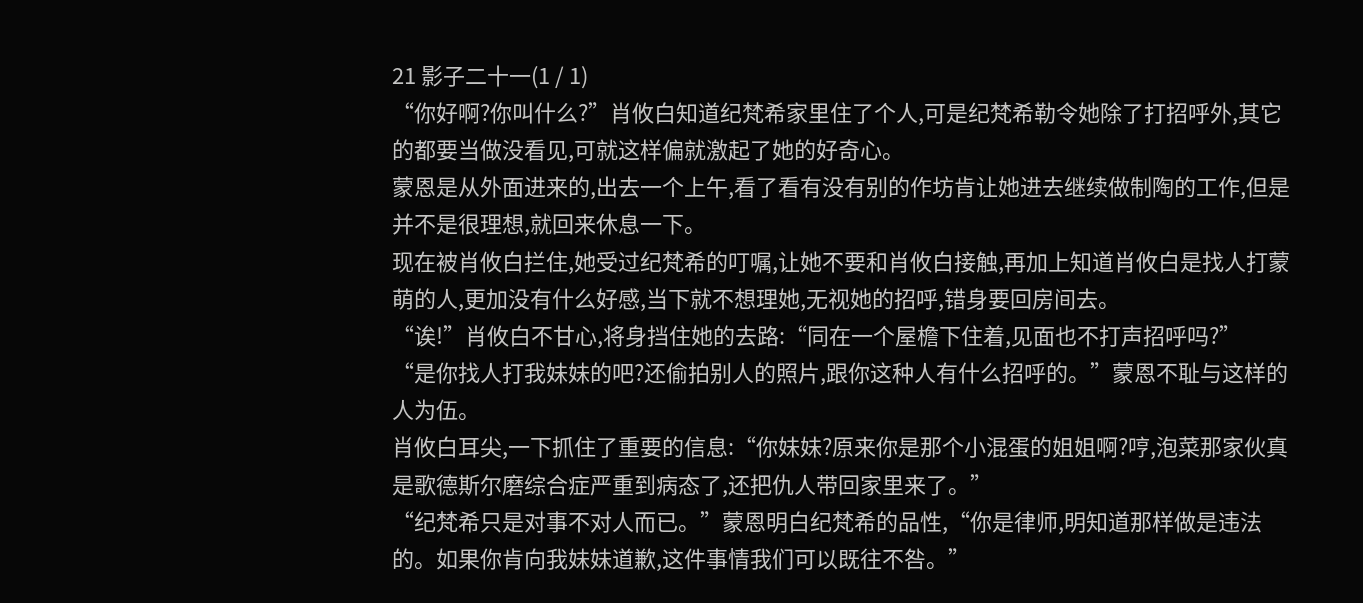21 影子二十一(1 / 1)
“你好啊?你叫什么?”肖攸白知道纪梵希家里住了个人,可是纪梵希勒令她除了打招呼外,其它的都要当做没看见,可就这样偏就激起了她的好奇心。
蒙恩是从外面进来的,出去一个上午,看了看有没有别的作坊肯让她进去继续做制陶的工作,但是并不是很理想,就回来休息一下。
现在被肖攸白拦住,她受过纪梵希的叮嘱,让她不要和肖攸白接触,再加上知道肖攸白是找人打蒙萌的人,更加没有什么好感,当下就不想理她,无视她的招呼,错身要回房间去。
“诶!”肖攸白不甘心,将身挡住她的去路:“同在一个屋檐下住着,见面也不打声招呼吗?”
“是你找人打我妹妹的吧?还偷拍别人的照片,跟你这种人有什么招呼的。”蒙恩不耻与这样的人为伍。
肖攸白耳尖,一下抓住了重要的信息:“你妹妹?原来你是那个小混蛋的姐姐啊?哼,泡菜那家伙真是歌德斯尔磨综合症严重到病态了,还把仇人带回家里来了。”
“纪梵希只是对事不对人而已。”蒙恩明白纪梵希的品性,“你是律师,明知道那样做是违法的。如果你肯向我妹妹道歉,这件事情我们可以既往不咎。”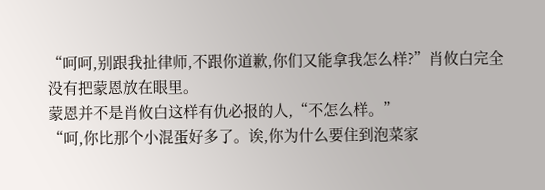“呵呵,别跟我扯律师,不跟你道歉,你们又能拿我怎么样?”肖攸白完全没有把蒙恩放在眼里。
蒙恩并不是肖攸白这样有仇必报的人,“不怎么样。”
“呵,你比那个小混蛋好多了。诶,你为什么要住到泡菜家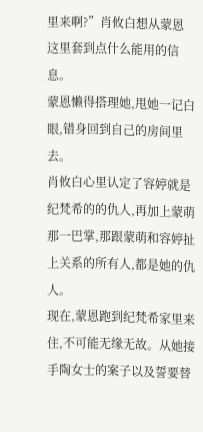里来啊?”肖攸白想从蒙恩这里套到点什么能用的信息。
蒙恩懒得搭理她,甩她一记白眼,错身回到自己的房间里去。
肖攸白心里认定了容婷就是纪梵希的的仇人,再加上蒙萌那一巴掌,那跟蒙萌和容婷扯上关系的所有人,都是她的仇人。
现在,蒙恩跑到纪梵希家里来住,不可能无缘无故。从她接手陶女士的案子以及誓要替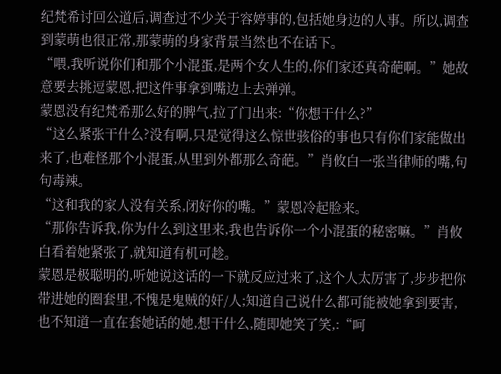纪梵希讨回公道后,调查过不少关于容婷事的,包括她身边的人事。所以,调查到蒙萌也很正常,那蒙萌的身家背景当然也不在话下。
“喂,我听说你们和那个小混蛋,是两个女人生的,你们家还真奇葩啊。”她故意要去挑逗蒙恩,把这件事拿到嘴边上去弹弹。
蒙恩没有纪梵希那么好的脾气,拉了门出来:“你想干什么?”
“这么紧张干什么?没有啊,只是觉得这么惊世骇俗的事也只有你们家能做出来了,也难怪那个小混蛋,从里到外都那么奇葩。”肖攸白一张当律师的嘴,句句毒辣。
“这和我的家人没有关系,闭好你的嘴。”蒙恩冷起脸来。
“那你告诉我,你为什么到这里来,我也告诉你一个小混蛋的秘密嘛。”肖攸白看着她紧张了,就知道有机可趁。
蒙恩是极聪明的,听她说这话的一下就反应过来了,这个人太厉害了,步步把你带进她的圈套里,不愧是鬼贼的奸/人;知道自己说什么都可能被她拿到要害,也不知道一直在套她话的她,想干什么,随即她笑了笑,:“呵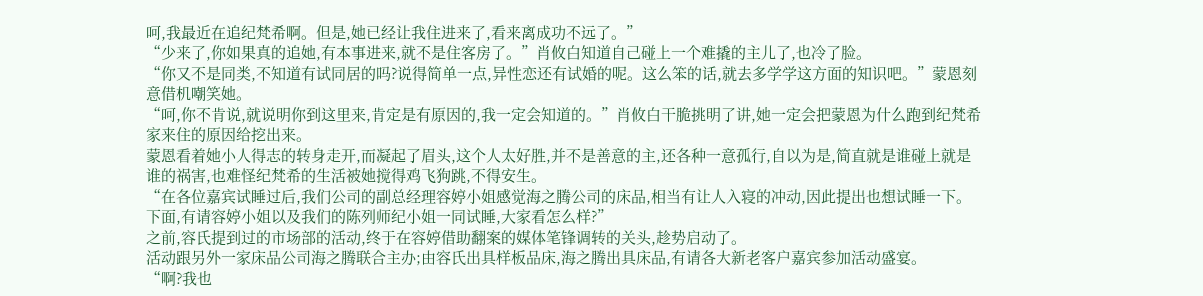呵,我最近在追纪梵希啊。但是,她已经让我住进来了,看来离成功不远了。”
“少来了,你如果真的追她,有本事进来,就不是住客房了。”肖攸白知道自己碰上一个难撬的主儿了,也冷了脸。
“你又不是同类,不知道有试同居的吗?说得简单一点,异性恋还有试婚的呢。这么笨的话,就去多学学这方面的知识吧。”蒙恩刻意借机嘲笑她。
“呵,你不肯说,就说明你到这里来,肯定是有原因的,我一定会知道的。”肖攸白干脆挑明了讲,她一定会把蒙恩为什么跑到纪梵希家来住的原因给挖出来。
蒙恩看着她小人得志的转身走开,而凝起了眉头,这个人太好胜,并不是善意的主,还各种一意孤行,自以为是,简直就是谁碰上就是谁的祸害,也难怪纪梵希的生活被她搅得鸡飞狗跳,不得安生。
“在各位嘉宾试睡过后,我们公司的副总经理容婷小姐感觉海之腾公司的床品,相当有让人入寝的冲动,因此提出也想试睡一下。下面,有请容婷小姐以及我们的陈列师纪小姐一同试睡,大家看怎么样?”
之前,容氏提到过的市场部的活动,终于在容婷借助翻案的媒体笔锋调转的关头,趁势启动了。
活动跟另外一家床品公司海之腾联合主办;由容氏出具样板品床,海之腾出具床品,有请各大新老客户嘉宾参加活动盛宴。
“啊?我也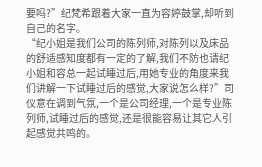要吗?”纪梵希跟着大家一直为容婷鼓掌,却听到自己的名字。
“纪小姐是我们公司的陈列师,对陈列以及床品的舒适感知度都有一定的了解,我们不防也请纪小姐和容总一起试睡过后,用她专业的角度来我们讲解一下试睡过后的感觉,大家说怎么样?”司仪意在调到气氛,一个是公司经理,一个是专业陈列师,试睡过后的感觉,还是很能容易让其它人引起感觉共鸣的。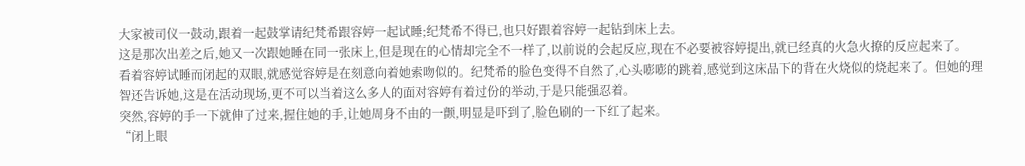大家被司仪一鼓动,跟着一起鼓掌请纪梵希跟容婷一起试睡;纪梵希不得已,也只好跟着容婷一起钻到床上去。
这是那次出差之后,她又一次跟她睡在同一张床上,但是现在的心情却完全不一样了,以前说的会起反应,现在不必要被容婷提出,就已经真的火急火撩的反应起来了。
看着容婷试睡而闭起的双眼,就感觉容婷是在刻意向着她索吻似的。纪梵希的脸色变得不自然了,心头嘭嘭的跳着,感觉到这床品下的背在火烧似的烧起来了。但她的理智还告诉她,这是在活动现场,更不可以当着这么多人的面对容婷有着过份的举动,于是只能强忍着。
突然,容婷的手一下就伸了过来,握住她的手,让她周身不由的一颤,明显是吓到了,脸色刷的一下红了起来。
“闭上眼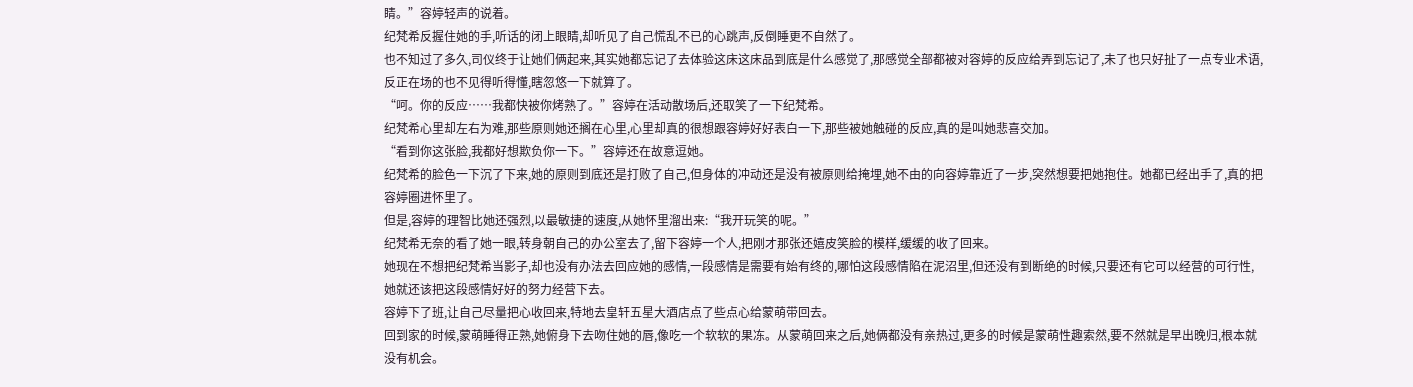睛。”容婷轻声的说着。
纪梵希反握住她的手,听话的闭上眼睛,却听见了自己慌乱不已的心跳声,反倒睡更不自然了。
也不知过了多久,司仪终于让她们俩起来,其实她都忘记了去体验这床这床品到底是什么感觉了,那感觉全部都被对容婷的反应给弄到忘记了,未了也只好扯了一点专业术语,反正在场的也不见得听得懂,瞎忽悠一下就算了。
“呵。你的反应……我都快被你烤熟了。”容婷在活动散场后,还取笑了一下纪梵希。
纪梵希心里却左右为难,那些原则她还搁在心里,心里却真的很想跟容婷好好表白一下,那些被她触碰的反应,真的是叫她悲喜交加。
“看到你这张脸,我都好想欺负你一下。”容婷还在故意逗她。
纪梵希的脸色一下沉了下来,她的原则到底还是打败了自己,但身体的冲动还是没有被原则给掩埋,她不由的向容婷靠近了一步,突然想要把她抱住。她都已经出手了,真的把容婷圈进怀里了。
但是,容婷的理智比她还强烈,以最敏捷的速度,从她怀里溜出来:“我开玩笑的呢。”
纪梵希无奈的看了她一眼,转身朝自己的办公室去了,留下容婷一个人,把刚才那张还嬉皮笑脸的模样,缓缓的收了回来。
她现在不想把纪梵希当影子,却也没有办法去回应她的感情,一段感情是需要有始有终的,哪怕这段感情陷在泥沼里,但还没有到断绝的时候,只要还有它可以经营的可行性,她就还该把这段感情好好的努力经营下去。
容婷下了班,让自己尽量把心收回来,特地去皇轩五星大酒店点了些点心给蒙萌带回去。
回到家的时候,蒙萌睡得正熟,她俯身下去吻住她的唇,像吃一个软软的果冻。从蒙萌回来之后,她俩都没有亲热过,更多的时候是蒙萌性趣索然,要不然就是早出晚归,根本就没有机会。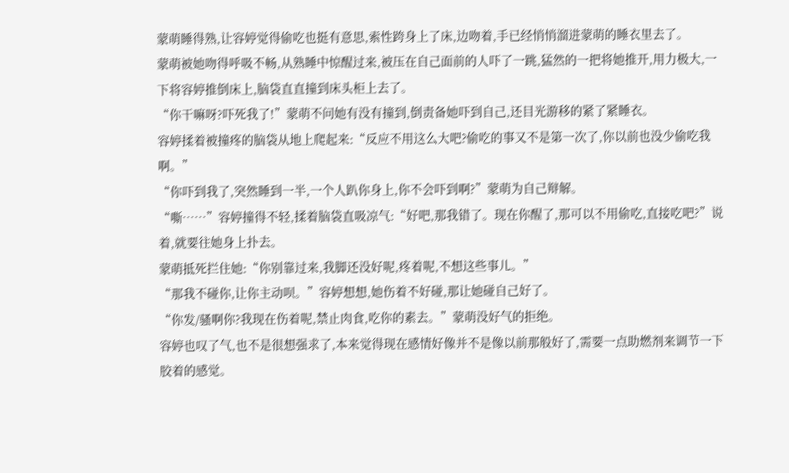蒙萌睡得熟,让容婷觉得偷吃也挺有意思,索性跨身上了床,边吻着,手已经悄悄溜进蒙萌的睡衣里去了。
蒙萌被她吻得呼吸不畅,从熟睡中惊醒过来,被压在自己面前的人吓了一跳,猛然的一把将她推开,用力极大,一下将容婷推倒床上,脑袋直直撞到床头柜上去了。
“你干嘛呀?吓死我了!”蒙萌不问她有没有撞到,倒责备她吓到自己,还目光游移的紧了紧睡衣。
容婷揉着被撞疼的脑袋从地上爬起来:“反应不用这么大吧?偷吃的事又不是第一次了,你以前也没少偷吃我啊。”
“你吓到我了,突然睡到一半,一个人趴你身上,你不会吓到啊?”蒙萌为自己辩解。
“嘶……”容婷撞得不轻,揉着脑袋直吸凉气:“好吧,那我错了。现在你醒了,那可以不用偷吃,直接吃吧?”说着,就要往她身上扑去。
蒙萌抵死拦住她:“你别靠过来,我脚还没好呢,疼着呢,不想这些事儿。”
“那我不碰你,让你主动呗。”容婷想想,她伤着不好碰,那让她碰自己好了。
“你发/骚啊你?我现在伤着呢,禁止肉食,吃你的素去。”蒙萌没好气的拒绝。
容婷也叹了气,也不是很想强求了,本来觉得现在感情好像并不是像以前那般好了,需要一点助燃剂来调节一下胶着的感觉。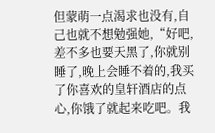但蒙萌一点渴求也没有,自己也就不想勉强她,“好吧,差不多也要天黑了,你就别睡了,晚上会睡不着的,我买了你喜欢的皇轩酒店的点心,你饿了就起来吃吧。我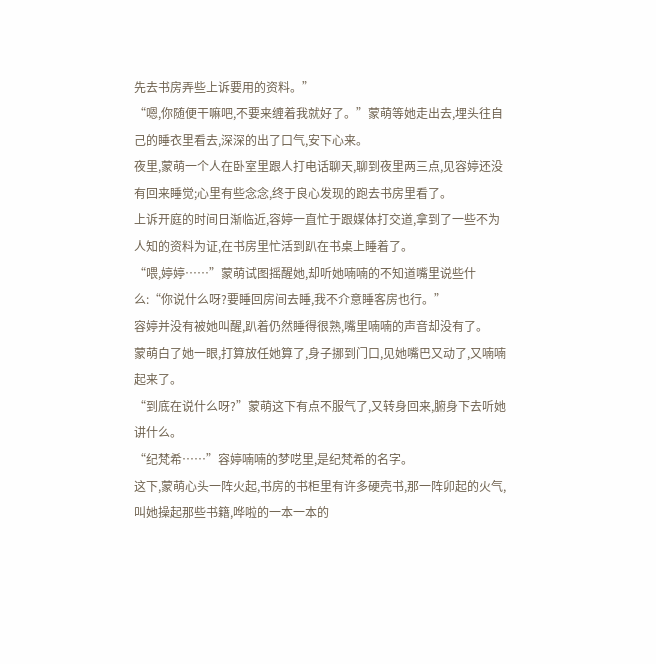先去书房弄些上诉要用的资料。”
“嗯,你随便干嘛吧,不要来缠着我就好了。”蒙萌等她走出去,埋头往自己的睡衣里看去,深深的出了口气,安下心来。
夜里,蒙萌一个人在卧室里跟人打电话聊天,聊到夜里两三点,见容婷还没有回来睡觉;心里有些念念,终于良心发现的跑去书房里看了。
上诉开庭的时间日渐临近,容婷一直忙于跟媒体打交道,拿到了一些不为人知的资料为证,在书房里忙活到趴在书桌上睡着了。
“喂,婷婷……”蒙萌试图摇醒她,却听她喃喃的不知道嘴里说些什么:“你说什么呀?要睡回房间去睡,我不介意睡客房也行。”
容婷并没有被她叫醒,趴着仍然睡得很熟,嘴里喃喃的声音却没有了。
蒙萌白了她一眼,打算放任她算了,身子挪到门口,见她嘴巴又动了,又喃喃起来了。
“到底在说什么呀?”蒙萌这下有点不服气了,又转身回来,腑身下去听她讲什么。
“纪梵希……”容婷喃喃的梦呓里,是纪梵希的名字。
这下,蒙萌心头一阵火起,书房的书柜里有许多硬壳书,那一阵卯起的火气,叫她操起那些书籍,哗啦的一本一本的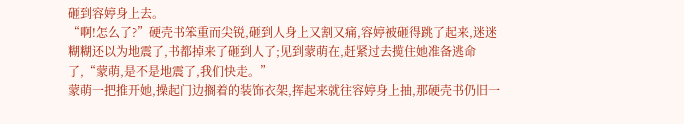砸到容婷身上去。
“啊!怎么了?”硬壳书笨重而尖锐,砸到人身上又割又痛,容婷被砸得跳了起来,迷迷糊糊还以为地震了,书都掉来了砸到人了;见到蒙萌在,赶紧过去揽住她准备逃命了,“蒙萌,是不是地震了,我们快走。”
蒙萌一把推开她,操起门边搁着的装饰衣架,挥起来就往容婷身上抽,那硬壳书仍旧一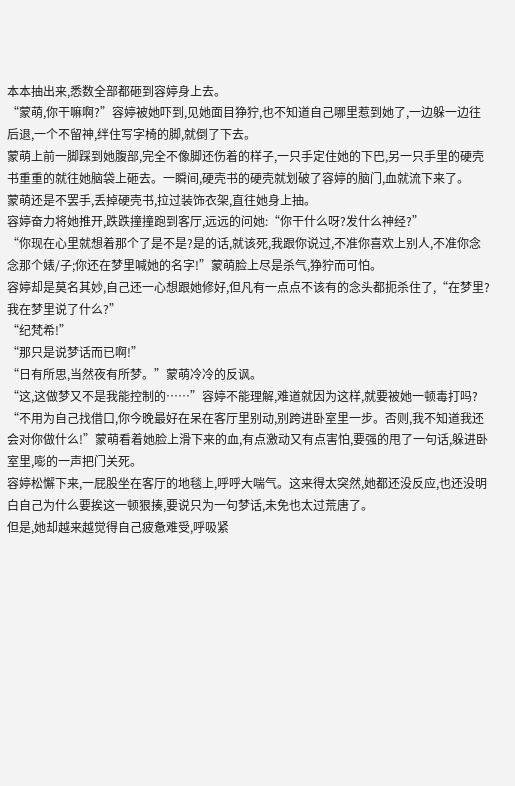本本抽出来,悉数全部都砸到容婷身上去。
“蒙萌,你干嘛啊?”容婷被她吓到,见她面目狰狞,也不知道自己哪里惹到她了,一边躲一边往后退,一个不留神,绊住写字椅的脚,就倒了下去。
蒙萌上前一脚踩到她腹部,完全不像脚还伤着的样子,一只手定住她的下巴,另一只手里的硬壳书重重的就往她脑袋上砸去。一瞬间,硬壳书的硬壳就划破了容婷的脑门,血就流下来了。
蒙萌还是不罢手,丢掉硬壳书,拉过装饰衣架,直往她身上抽。
容婷奋力将她推开,跌跌撞撞跑到客厅,远远的问她:“你干什么呀?发什么神经?”
“你现在心里就想着那个了是不是?是的话,就该死,我跟你说过,不准你喜欢上别人,不准你念念那个婊/子;你还在梦里喊她的名字!”蒙萌脸上尽是杀气,狰狞而可怕。
容婷却是莫名其妙,自己还一心想跟她修好,但凡有一点点不该有的念头都扼杀住了,“在梦里?我在梦里说了什么?”
“纪梵希!”
“那只是说梦话而已啊!”
“日有所思,当然夜有所梦。”蒙萌冷冷的反讽。
“这,这做梦又不是我能控制的……”容婷不能理解,难道就因为这样,就要被她一顿毒打吗?
“不用为自己找借口,你今晚最好在呆在客厅里别动,别跨进卧室里一步。否则,我不知道我还会对你做什么!”蒙萌看着她脸上滑下来的血,有点激动又有点害怕,要强的甩了一句话,躲进卧室里,嘭的一声把门关死。
容婷松懈下来,一屁股坐在客厅的地毯上,呼呼大喘气。这来得太突然,她都还没反应,也还没明白自己为什么要挨这一顿狠揍,要说只为一句梦话,未免也太过荒唐了。
但是,她却越来越觉得自己疲惫难受,呼吸紧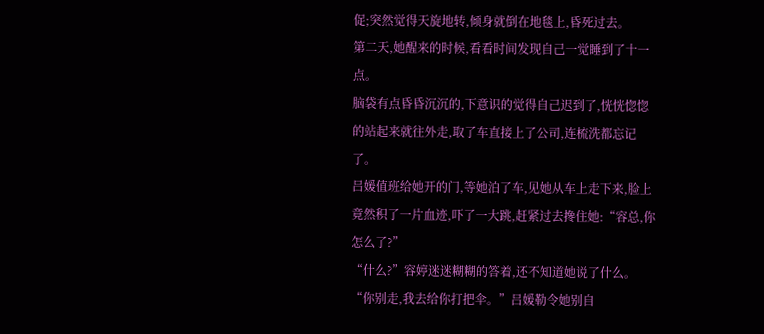促;突然觉得天旋地转,倾身就倒在地毯上,昏死过去。
第二天,她醒来的时候,看看时间发现自己一觉睡到了十一点。
脑袋有点昏昏沉沉的,下意识的觉得自己迟到了,恍恍惚惚的站起来就往外走,取了车直接上了公司,连梳洗都忘记了。
吕媛值班给她开的门,等她泊了车,见她从车上走下来,脸上竟然积了一片血迹,吓了一大跳,赶紧过去搀住她:“容总,你怎么了?”
“什么?”容婷迷迷糊糊的答着,还不知道她说了什么。
“你别走,我去给你打把伞。”吕媛勒令她别自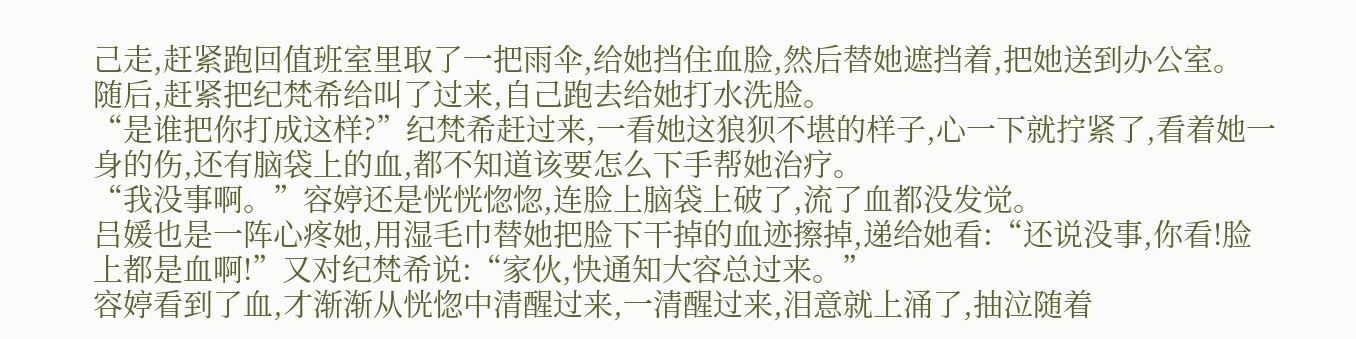己走,赶紧跑回值班室里取了一把雨伞,给她挡住血脸,然后替她遮挡着,把她送到办公室。
随后,赶紧把纪梵希给叫了过来,自己跑去给她打水洗脸。
“是谁把你打成这样?”纪梵希赶过来,一看她这狼狈不堪的样子,心一下就拧紧了,看着她一身的伤,还有脑袋上的血,都不知道该要怎么下手帮她治疗。
“我没事啊。”容婷还是恍恍惚惚,连脸上脑袋上破了,流了血都没发觉。
吕媛也是一阵心疼她,用湿毛巾替她把脸下干掉的血迹擦掉,递给她看:“还说没事,你看!脸上都是血啊!”又对纪梵希说:“家伙,快通知大容总过来。”
容婷看到了血,才渐渐从恍惚中清醒过来,一清醒过来,泪意就上涌了,抽泣随着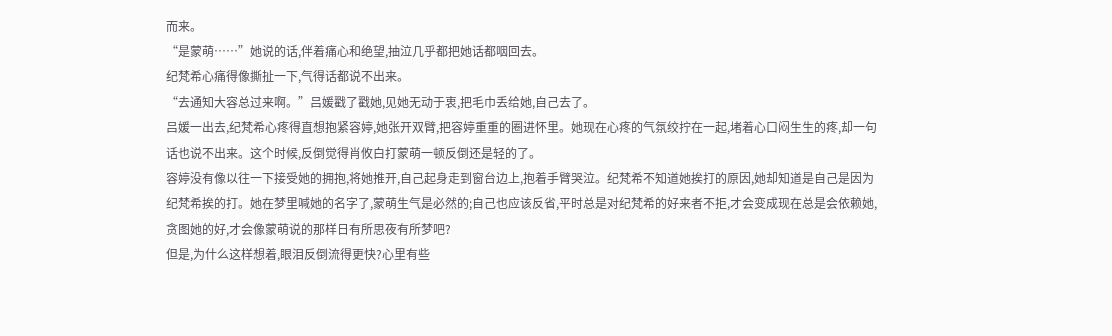而来。
“是蒙萌……”她说的话,伴着痛心和绝望,抽泣几乎都把她话都咽回去。
纪梵希心痛得像撕扯一下,气得话都说不出来。
“去通知大容总过来啊。”吕媛戳了戳她,见她无动于衷,把毛巾丢给她,自己去了。
吕媛一出去,纪梵希心疼得直想抱紧容婷,她张开双臂,把容婷重重的圈进怀里。她现在心疼的气氛绞拧在一起,堵着心口闷生生的疼,却一句话也说不出来。这个时候,反倒觉得肖攸白打蒙萌一顿反倒还是轻的了。
容婷没有像以往一下接受她的拥抱,将她推开,自己起身走到窗台边上,抱着手臂哭泣。纪梵希不知道她挨打的原因,她却知道是自己是因为纪梵希挨的打。她在梦里喊她的名字了,蒙萌生气是必然的;自己也应该反省,平时总是对纪梵希的好来者不拒,才会变成现在总是会依赖她,贪图她的好,才会像蒙萌说的那样日有所思夜有所梦吧?
但是,为什么这样想着,眼泪反倒流得更快?心里有些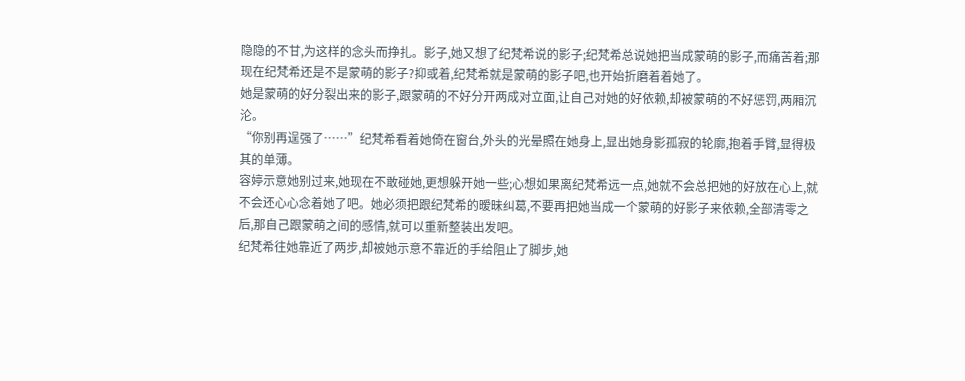隐隐的不甘,为这样的念头而挣扎。影子,她又想了纪梵希说的影子;纪梵希总说她把当成蒙萌的影子,而痛苦着;那现在纪梵希还是不是蒙萌的影子?抑或着,纪梵希就是蒙萌的影子吧,也开始折磨着着她了。
她是蒙萌的好分裂出来的影子,跟蒙萌的不好分开两成对立面,让自己对她的好依赖,却被蒙萌的不好惩罚,两厢沉沦。
“你别再逞强了……”纪梵希看着她倚在窗台,外头的光晕照在她身上,显出她身影孤寂的轮廓,抱着手臂,显得极其的单薄。
容婷示意她别过来,她现在不敢碰她,更想躲开她一些;心想如果离纪梵希远一点,她就不会总把她的好放在心上,就不会还心心念着她了吧。她必须把跟纪梵希的暧昧纠葛,不要再把她当成一个蒙萌的好影子来依赖,全部清零之后,那自己跟蒙萌之间的感情,就可以重新整装出发吧。
纪梵希往她靠近了两步,却被她示意不靠近的手给阻止了脚步,她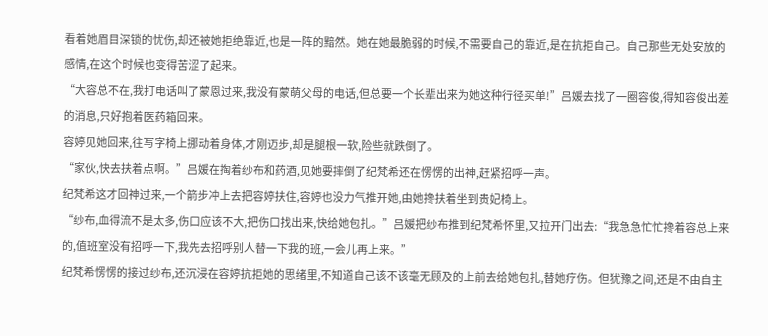看着她眉目深锁的忧伤,却还被她拒绝靠近,也是一阵的黯然。她在她最脆弱的时候,不需要自己的靠近,是在抗拒自己。自己那些无处安放的感情,在这个时候也变得苦涩了起来。
“大容总不在,我打电话叫了蒙恩过来,我没有蒙萌父母的电话,但总要一个长辈出来为她这种行径买单!”吕媛去找了一圈容俊,得知容俊出差的消息,只好抱着医药箱回来。
容婷见她回来,往写字椅上挪动着身体,才刚迈步,却是腿根一软,险些就跌倒了。
“家伙,快去扶着点啊。”吕媛在掏着纱布和药酒,见她要摔倒了纪梵希还在愣愣的出神,赶紧招呼一声。
纪梵希这才回神过来,一个箭步冲上去把容婷扶住,容婷也没力气推开她,由她搀扶着坐到贵妃椅上。
“纱布,血得流不是太多,伤口应该不大,把伤口找出来,快给她包扎。”吕媛把纱布推到纪梵希怀里,又拉开门出去:“我急急忙忙搀着容总上来的,值班室没有招呼一下,我先去招呼别人替一下我的班,一会儿再上来。”
纪梵希愣愣的接过纱布,还沉浸在容婷抗拒她的思绪里,不知道自己该不该毫无顾及的上前去给她包扎,替她疗伤。但犹豫之间,还是不由自主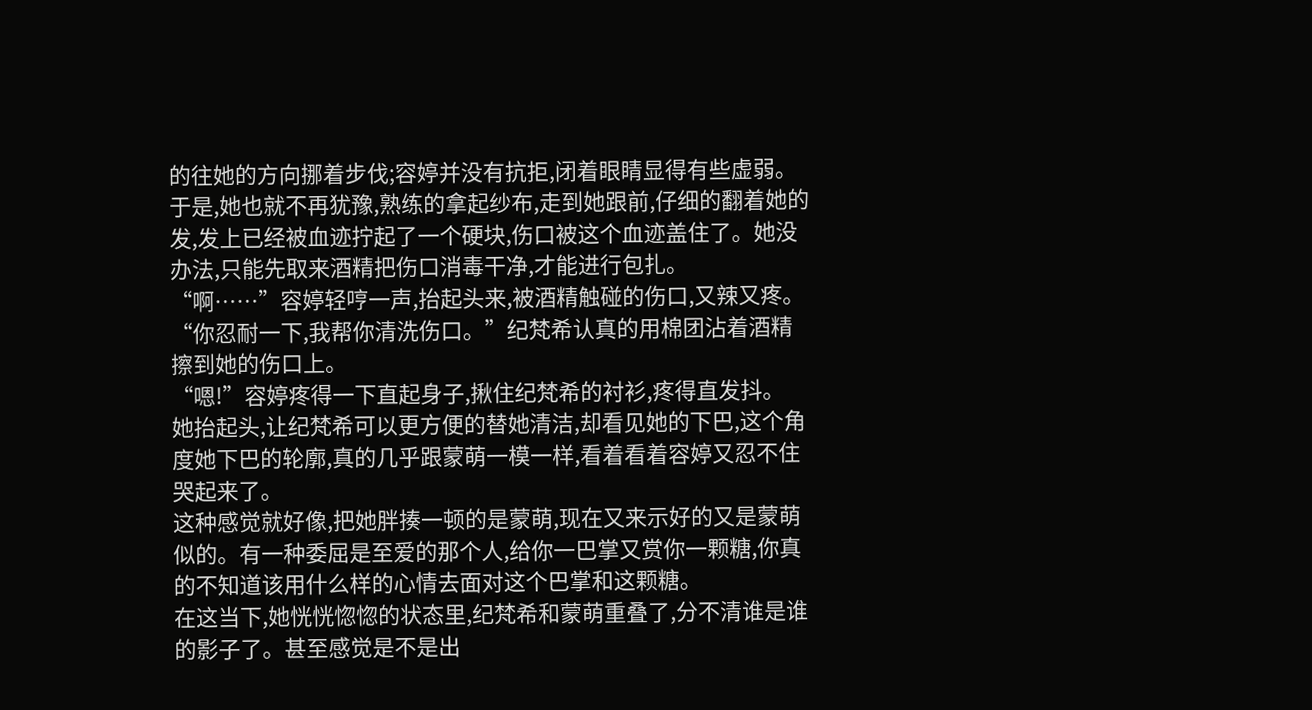的往她的方向挪着步伐;容婷并没有抗拒,闭着眼睛显得有些虚弱。
于是,她也就不再犹豫,熟练的拿起纱布,走到她跟前,仔细的翻着她的发,发上已经被血迹拧起了一个硬块,伤口被这个血迹盖住了。她没办法,只能先取来酒精把伤口消毒干净,才能进行包扎。
“啊……”容婷轻哼一声,抬起头来,被酒精触碰的伤口,又辣又疼。
“你忍耐一下,我帮你清洗伤口。”纪梵希认真的用棉团沾着酒精擦到她的伤口上。
“嗯!”容婷疼得一下直起身子,揪住纪梵希的衬衫,疼得直发抖。
她抬起头,让纪梵希可以更方便的替她清洁,却看见她的下巴,这个角度她下巴的轮廓,真的几乎跟蒙萌一模一样,看着看着容婷又忍不住哭起来了。
这种感觉就好像,把她胖揍一顿的是蒙萌,现在又来示好的又是蒙萌似的。有一种委屈是至爱的那个人,给你一巴掌又赏你一颗糖,你真的不知道该用什么样的心情去面对这个巴掌和这颗糖。
在这当下,她恍恍惚惚的状态里,纪梵希和蒙萌重叠了,分不清谁是谁的影子了。甚至感觉是不是出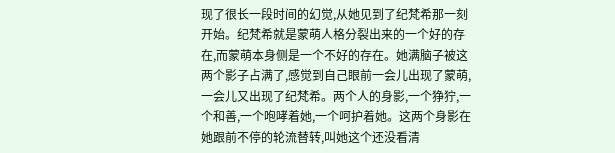现了很长一段时间的幻觉,从她见到了纪梵希那一刻开始。纪梵希就是蒙萌人格分裂出来的一个好的存在,而蒙萌本身侧是一个不好的存在。她满脑子被这两个影子占满了,感觉到自己眼前一会儿出现了蒙萌,一会儿又出现了纪梵希。两个人的身影,一个狰狞,一个和善,一个咆哮着她,一个呵护着她。这两个身影在她跟前不停的轮流替转,叫她这个还没看清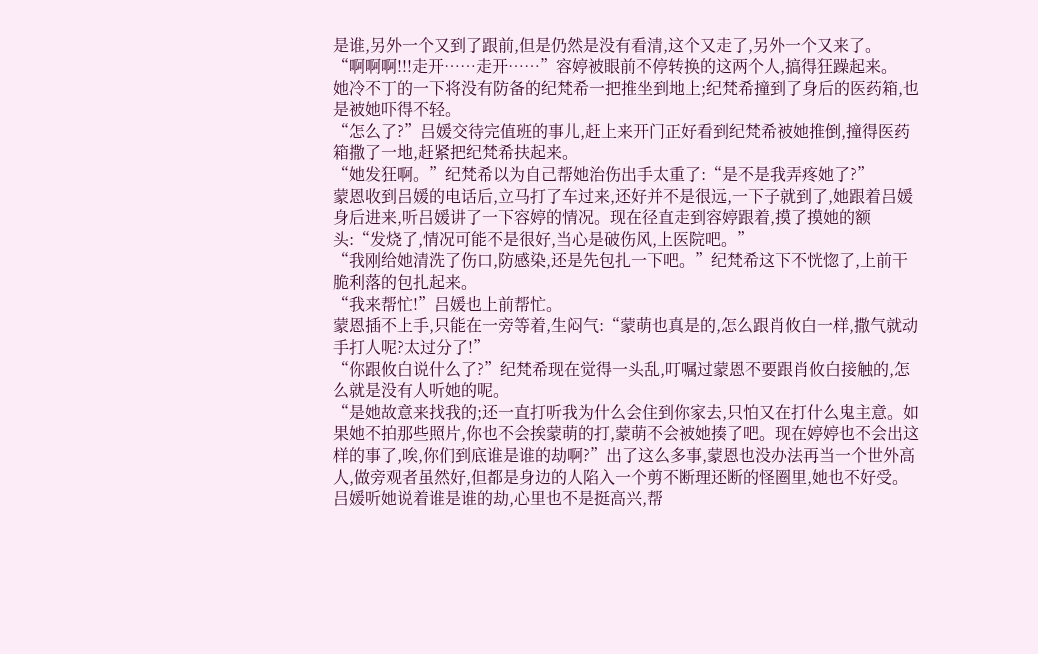是谁,另外一个又到了跟前,但是仍然是没有看清,这个又走了,另外一个又来了。
“啊啊啊!!!走开……走开……”容婷被眼前不停转换的这两个人,搞得狂躁起来。
她冷不丁的一下将没有防备的纪梵希一把推坐到地上;纪梵希撞到了身后的医药箱,也是被她吓得不轻。
“怎么了?”吕媛交待完值班的事儿,赶上来开门正好看到纪梵希被她推倒,撞得医药箱撒了一地,赶紧把纪梵希扶起来。
“她发狂啊。”纪梵希以为自己帮她治伤出手太重了:“是不是我弄疼她了?”
蒙恩收到吕媛的电话后,立马打了车过来,还好并不是很远,一下子就到了,她跟着吕媛身后进来,听吕媛讲了一下容婷的情况。现在径直走到容婷跟着,摸了摸她的额头:“发烧了,情况可能不是很好,当心是破伤风,上医院吧。”
“我刚给她清洗了伤口,防感染,还是先包扎一下吧。”纪梵希这下不恍惚了,上前干脆利落的包扎起来。
“我来帮忙!”吕媛也上前帮忙。
蒙恩插不上手,只能在一旁等着,生闷气:“蒙萌也真是的,怎么跟肖攸白一样,撒气就动手打人呢?太过分了!”
“你跟攸白说什么了?”纪梵希现在觉得一头乱,叮嘱过蒙恩不要跟肖攸白接触的,怎么就是没有人听她的呢。
“是她故意来找我的;还一直打听我为什么会住到你家去,只怕又在打什么鬼主意。如果她不拍那些照片,你也不会挨蒙萌的打,蒙萌不会被她揍了吧。现在婷婷也不会出这样的事了,唉,你们到底谁是谁的劫啊?”出了这么多事,蒙恩也没办法再当一个世外高人,做旁观者虽然好,但都是身边的人陷入一个剪不断理还断的怪圈里,她也不好受。
吕媛听她说着谁是谁的劫,心里也不是挺高兴,帮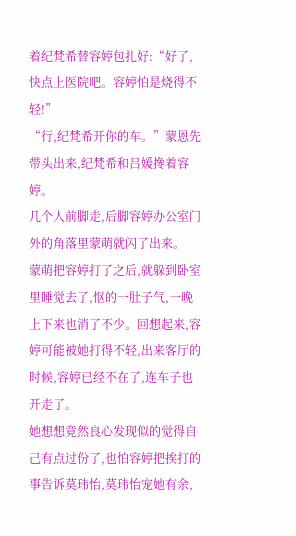着纪梵希替容婷包扎好:“好了,快点上医院吧。容婷怕是烧得不轻!”
“行,纪梵希开你的车。”蒙恩先带头出来,纪梵希和吕媛搀着容婷。
几个人前脚走,后脚容婷办公室门外的角落里蒙萌就闪了出来。
蒙萌把容婷打了之后,就躲到卧室里睡觉去了,怄的一肚子气,一晚上下来也消了不少。回想起来,容婷可能被她打得不轻,出来客厅的时候,容婷已经不在了,连车子也开走了。
她想想竟然良心发现似的觉得自己有点过份了,也怕容婷把挨打的事告诉莫玮怡,莫玮怡宠她有余,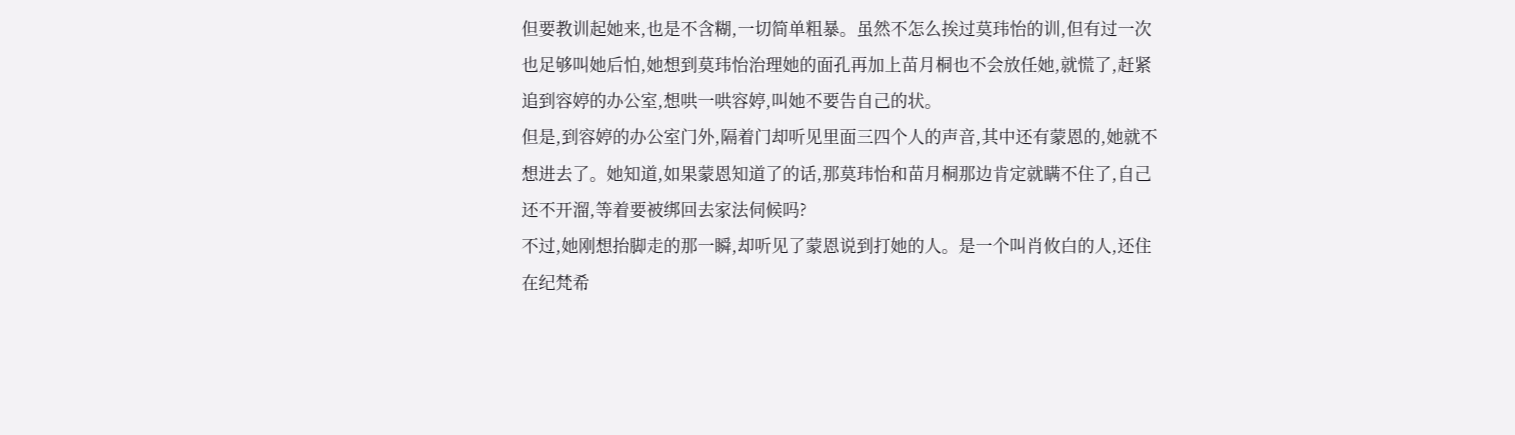但要教训起她来,也是不含糊,一切简单粗暴。虽然不怎么挨过莫玮怡的训,但有过一次也足够叫她后怕,她想到莫玮怡治理她的面孔再加上苗月桐也不会放任她,就慌了,赶紧追到容婷的办公室,想哄一哄容婷,叫她不要告自己的状。
但是,到容婷的办公室门外,隔着门却听见里面三四个人的声音,其中还有蒙恩的,她就不想进去了。她知道,如果蒙恩知道了的话,那莫玮怡和苗月桐那边肯定就瞒不住了,自己还不开溜,等着要被绑回去家法伺候吗?
不过,她刚想抬脚走的那一瞬,却听见了蒙恩说到打她的人。是一个叫肖攸白的人,还住在纪梵希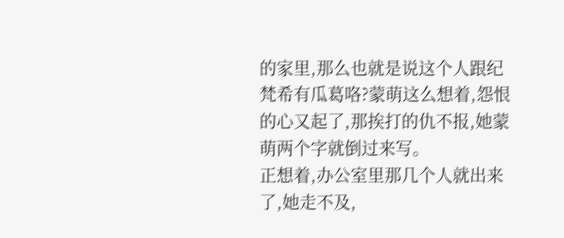的家里,那么也就是说这个人跟纪梵希有瓜葛咯?蒙萌这么想着,怨恨的心又起了,那挨打的仇不报,她蒙萌两个字就倒过来写。
正想着,办公室里那几个人就出来了,她走不及,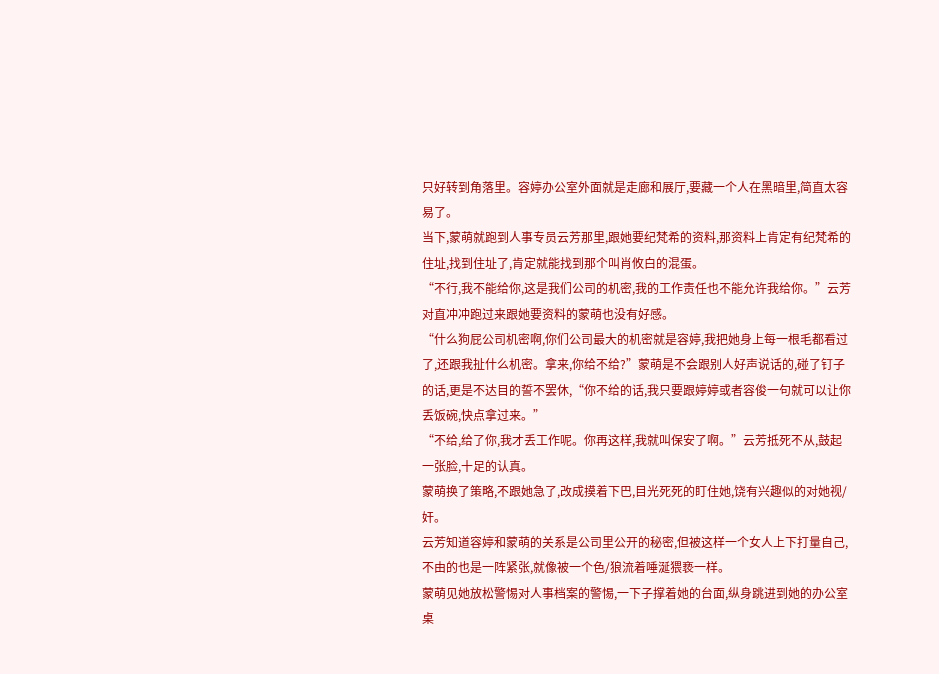只好转到角落里。容婷办公室外面就是走廊和展厅,要藏一个人在黑暗里,简直太容易了。
当下,蒙萌就跑到人事专员云芳那里,跟她要纪梵希的资料,那资料上肯定有纪梵希的住址,找到住址了,肯定就能找到那个叫肖攸白的混蛋。
“不行,我不能给你,这是我们公司的机密,我的工作责任也不能允许我给你。”云芳对直冲冲跑过来跟她要资料的蒙萌也没有好感。
“什么狗屁公司机密啊,你们公司最大的机密就是容婷,我把她身上每一根毛都看过了,还跟我扯什么机密。拿来,你给不给?”蒙萌是不会跟别人好声说话的,碰了钉子的话,更是不达目的誓不罢休,“你不给的话,我只要跟婷婷或者容俊一句就可以让你丢饭碗,快点拿过来。”
“不给,给了你,我才丢工作呢。你再这样,我就叫保安了啊。”云芳抵死不从,鼓起一张脸,十足的认真。
蒙萌换了策略,不跟她急了,改成摸着下巴,目光死死的盯住她,饶有兴趣似的对她视/奸。
云芳知道容婷和蒙萌的关系是公司里公开的秘密,但被这样一个女人上下打量自己,不由的也是一阵紧张,就像被一个色/狼流着唾涎猥亵一样。
蒙萌见她放松警惕对人事档案的警惕,一下子撑着她的台面,纵身跳进到她的办公室桌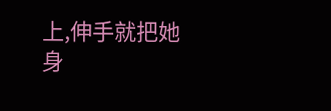上,伸手就把她身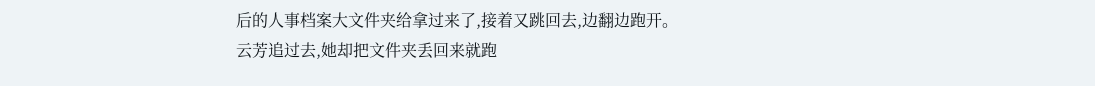后的人事档案大文件夹给拿过来了,接着又跳回去,边翻边跑开。
云芳追过去,她却把文件夹丢回来就跑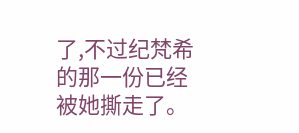了,不过纪梵希的那一份已经被她撕走了。